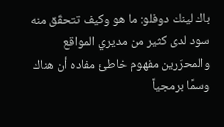باك لينك دوفلو: ما هو وكيف تتحقّق منه
سود لدى كثير من مديري المواقع والمحرّرين مفهوم خاطئ مفاده أن هناك وسمًا برمجياً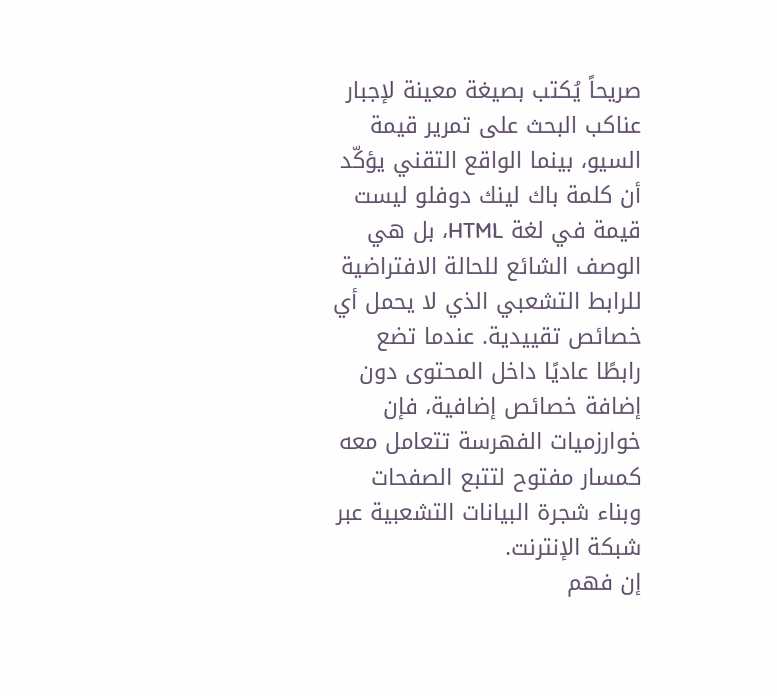صريحاً يُكتب بصيغة معينة لإجبار عناكب البحث على تمرير قيمة السيو، بينما الواقع التقني يؤكّد أن كلمة باك لينك دوفلو ليست قيمة في لغة HTML، بل هي الوصف الشائع للحالة الافتراضية للرابط التشعبي الذي لا يحمل أي خصائص تقييدية. عندما تضع رابطًا عاديًا داخل المحتوى دون إضافة خصائص إضافية، فإن خوارزميات الفهرسة تتعامل معه كمسار مفتوح لتتبع الصفحات وبناء شجرة البيانات التشعبية عبر شبكة الإنترنت.
إن فهم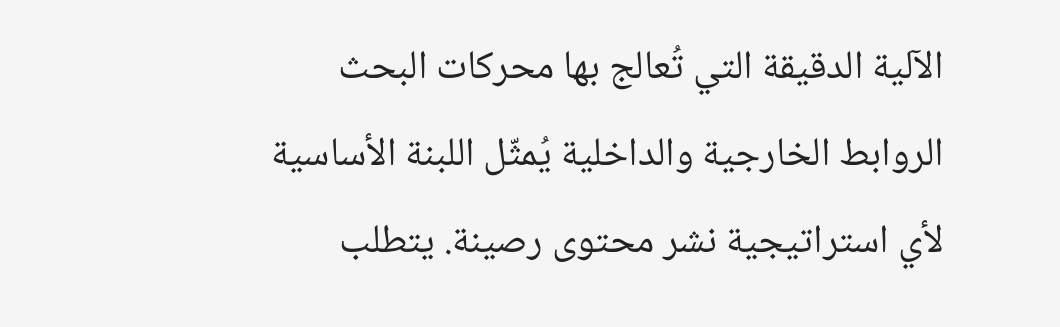الآلية الدقيقة التي تُعالج بها محركات البحث الروابط الخارجية والداخلية يُمثّل اللبنة الأساسية لأي استراتيجية نشر محتوى رصينة. يتطلب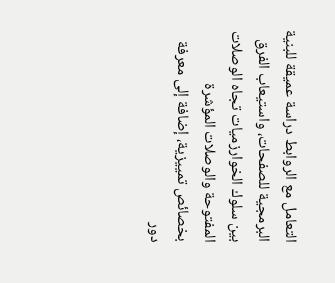التعامل مع الروابط دراسة عميقة للبنية البرمجية للصفحات، واستيعاب الفرق بين سلوك الخوارزميات تجاه الوصلات المفتوحة والوصلات المؤشرة بخصائص تمييزية، إضافة إلى معرفة دور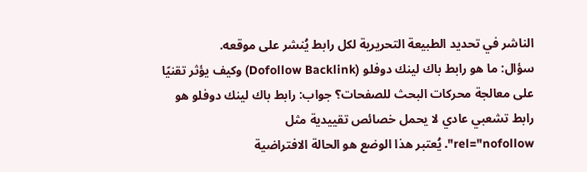الناشر في تحديد الطبيعة التحريرية لكل رابط يُنشر على موقعه.
سؤال: ما هو رابط باك لينك دوفلو (Dofollow Backlink) وكيف يؤثر تقنيًا على معالجة محركات البحث للصفحات؟ جواب: رابط باك لينك دوفلو هو رابط تشعبي عادي لا يحمل خصائص تقييدية مثل
rel="nofollow". يُعتبر هذا الوضع هو الحالة الافتراضية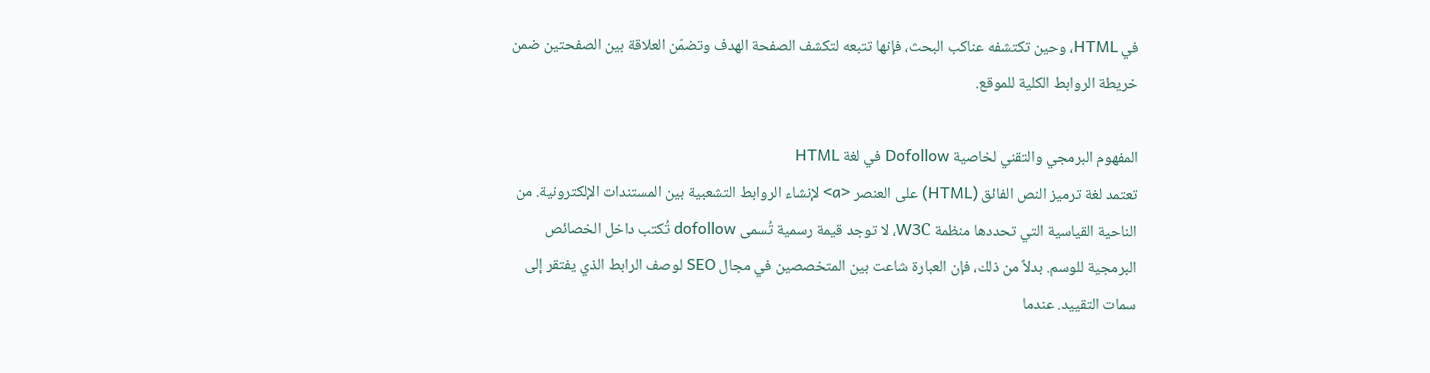في HTML، وحين تكتشفه عناكب البحث، فإنها تتبعه لتكشف الصفحة الهدف وتضمّن العلاقة بين الصفحتين ضمن خريطة الروابط الكلية للموقع.

المفهوم البرمجي والتقني لخاصية Dofollow في لغة HTML
تعتمد لغة ترميز النص الفائق (HTML) على العنصر <a> لإنشاء الروابط التشعبية بين المستندات الإلكترونية. من الناحية القياسية التي تحددها منظمة W3C، لا توجد قيمة رسمية تُسمى dofollow تُكتب داخل الخصائص البرمجية للوسم. بدلاً من ذلك، فإن العبارة شاعت بين المتخصصين في مجال SEO لوصف الرابط الذي يفتقر إلى سمات التقييد. عندما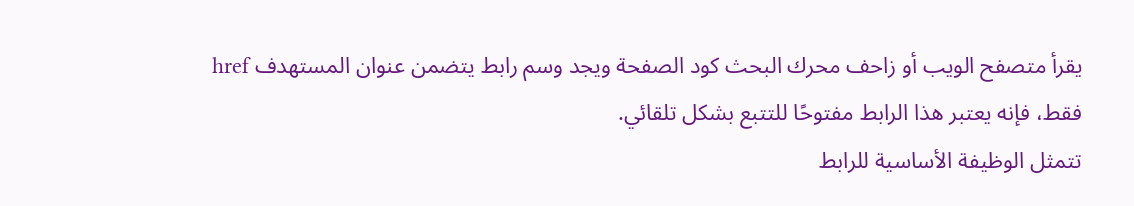يقرأ متصفح الويب أو زاحف محرك البحث كود الصفحة ويجد وسم رابط يتضمن عنوان المستهدف href فقط، فإنه يعتبر هذا الرابط مفتوحًا للتتبع بشكل تلقائي.
تتمثل الوظيفة الأساسية للرابط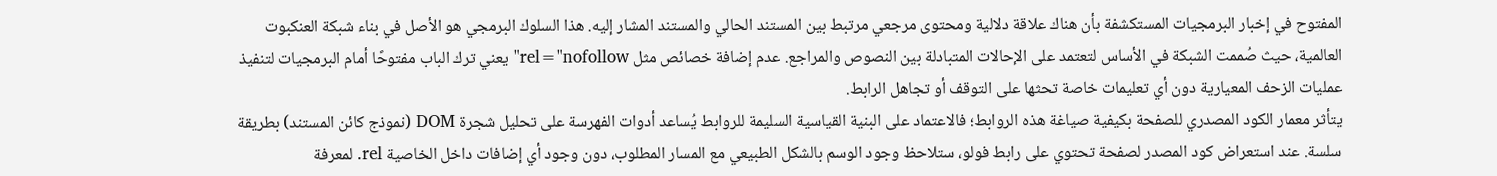المفتوح في إخبار البرمجيات المستكشفة بأن هناك علاقة دلالية ومحتوى مرجعي مرتبط بين المستند الحالي والمستند المشار إليه. هذا السلوك البرمجي هو الأصل في بناء شبكة العنكبوت العالمية، حيث صُممت الشبكة في الأساس لتعتمد على الإحالات المتبادلة بين النصوص والمراجع. عدم إضافة خصائص مثل rel="nofollow" يعني ترك الباب مفتوحًا أمام البرمجيات لتنفيذ عمليات الزحف المعيارية دون أي تعليمات خاصة تحثها على التوقف أو تجاهل الرابط.
يتأثر معمار الكود المصدري للصفحة بكيفية صياغة هذه الروابط؛ فالاعتماد على البنية القياسية السليمة للروابط يُساعد أدوات الفهرسة على تحليل شجرة DOM (نموذج كائن المستند) بطريقة سلسة. عند استعراض كود المصدر لصفحة تحتوي على رابط فولو، ستلاحظ وجود الوسم بالشكل الطبيعي مع المسار المطلوب، دون وجود أي إضافات داخل الخاصية rel. لمعرفة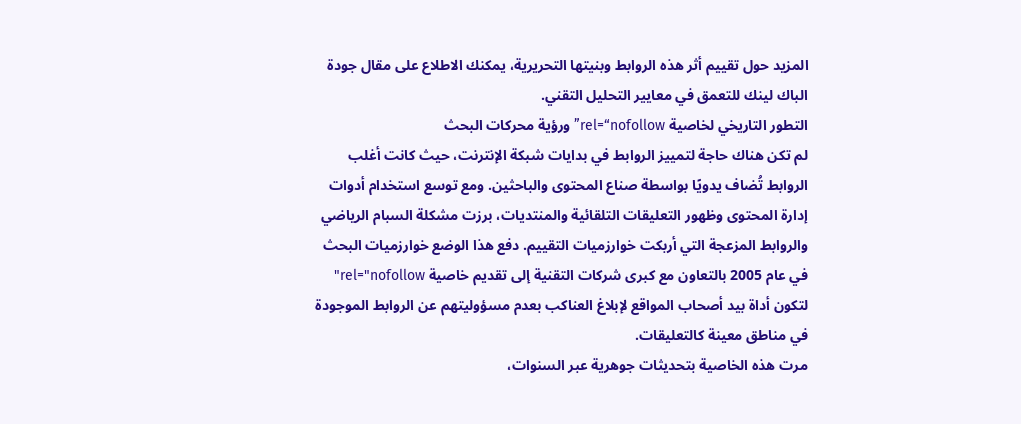المزيد حول تقييم أثر هذه الروابط وبنيتها التحريرية، يمكنك الاطلاع على مقال جودة الباك لينك للتعمق في معايير التحليل التقني.
التطور التاريخي لخاصية rel=“nofollow” ورؤية محركات البحث
لم تكن هناك حاجة لتمييز الروابط في بدايات شبكة الإنترنت، حيث كانت أغلب الروابط تُضاف يدويًا بواسطة صناع المحتوى والباحثين. ومع توسع استخدام أدوات إدارة المحتوى وظهور التعليقات التلقائية والمنتديات، برزت مشكلة السبام الرياضي والروابط المزعجة التي أربكت خوارزميات التقييم. دفع هذا الوضع خوارزميات البحث في عام 2005 بالتعاون مع كبرى شركات التقنية إلى تقديم خاصية rel="nofollow" لتكون أداة بيد أصحاب المواقع لإبلاغ العناكب بعدم مسؤوليتهم عن الروابط الموجودة في مناطق معينة كالتعليقات.
مرت هذه الخاصية بتحديثات جوهرية عبر السنوات،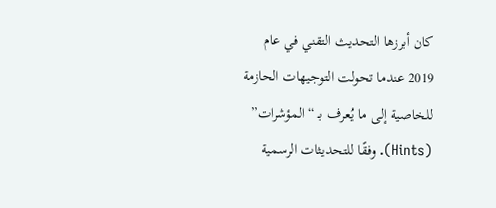كان أبرزها التحديث التقني في عام 2019 عندما تحولت التوجيهات الحازمة للخاصية إلى ما يُعرف بـ “المؤشرات” (Hints). وفقًا للتحديثات الرسمية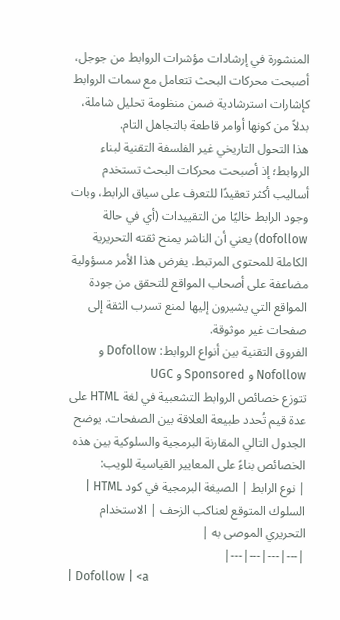المنشورة في إرشادات مؤشرات الروابط من جوجل، أصبحت محركات البحث تتعامل مع سمات الروابط كإشارات استرشادية ضمن منظومة تحليل شاملة، بدلاً من كونها أوامر قاطعة بالتجاهل التام.
هذا التحول التاريخي غير الفلسفة التقنية لبناء الروابط؛ إذ أصبحت محركات البحث تستخدم أساليب أكثر تعقيدًا للتعرف على سياق الرابط، وبات وجود الرابط خاليًا من التقييدات (أي في حالة dofollow) يعني أن الناشر يمنح ثقته التحريرية الكاملة للمحتوى المرتبط. يفرض هذا الأمر مسؤولية مضاعفة على أصحاب المواقع للتحقق من جودة المواقع التي يشيرون إليها لمنع تسرب الثقة إلى صفحات غير موثوقة.
الفروق التقنية بين أنواع الروابط: Dofollow و Nofollow و Sponsored و UGC
تتوزع خصائص الروابط التشعبية في لغة HTML على عدة قيم تُحدد طبيعة العلاقة بين الصفحات. يوضح الجدول التالي المقارنة البرمجية والسلوكية بين هذه الخصائص بناءً على المعايير القياسية للويب:
| نوع الرابط | الصيغة البرمجية في كود HTML | السلوك المتوقع لعناكب الزحف | الاستخدام التحريري الموصى به |
|---|---|---|---|
| Dofollow | <a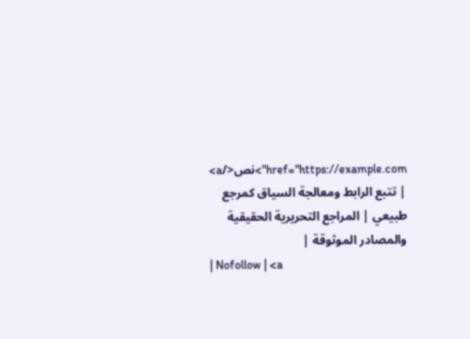href="https://example.com">نص</a> | تتبع الرابط ومعالجة السياق كمرجع طبيعي | المراجع التحريرية الحقيقية والمصادر الموثوقة |
| Nofollow | <a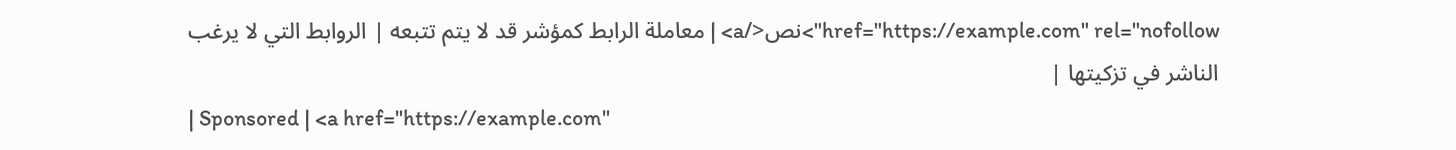href="https://example.com" rel="nofollow">نص</a> | معاملة الرابط كمؤشر قد لا يتم تتبعه | الروابط التي لا يرغب الناشر في تزكيتها |
| Sponsored | <a href="https://example.com"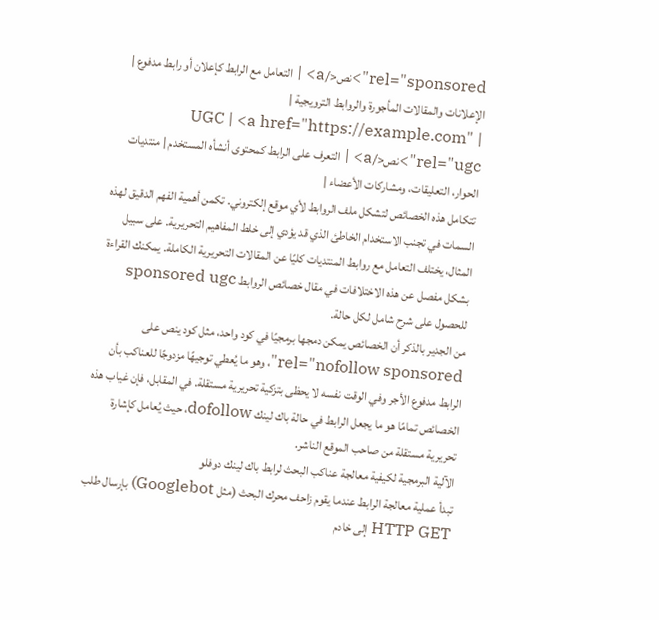rel="sponsored">نص</a> | التعامل مع الرابط كإعلان أو رابط مدفوع | الإعلانات والمقالات المأجورة والروابط الترويجية |
| UGC | <a href="https://example.com" rel="ugc">نص</a> | التعرف على الرابط كمحتوى أنشأه المستخدم | منتديات الحوار، التعليقات، ومشاركات الأعضاء |
تتكامل هذه الخصائص لتشكل ملف الروابط لأي موقع إلكتروني. تكمن أهمية الفهم الدقيق لهذه السمات في تجنب الاستخدام الخاطئ الذي قد يؤدي إلى خلط المفاهيم التحريرية. على سبيل المثال، يختلف التعامل مع روابط المنتديات كليًا عن المقالات التحريرية الكاملة. يمكنك القراءة بشكل مفصل عن هذه الاختلافات في مقال خصائص الروابط sponsored ugc للحصول على شرح شامل لكل حالة.
من الجدير بالذكر أن الخصائص يمكن دمجها برمجيًا في كود واحد، مثل كود ينص على rel="nofollow sponsored"، وهو ما يُعطي توجيهًا مزدوجًا للعناكب بأن الرابط مدفوع الأجر وفي الوقت نفسه لا يحظى بتزكية تحريرية مستقلة. في المقابل، فإن غياب هذه الخصائص تمامًا هو ما يجعل الرابط في حالة باك لينك dofollow، حيث يُعامل كإشارة تحريرية مستقلة من صاحب الموقع الناشر.
الآلية البرمجية لكيفية معالجة عناكب البحث لرابط باك لينك دوفلو
تبدأ عملية معالجة الرابط عندما يقوم زاحف محرك البحث (مثل Googlebot) بإرسال طلب HTTP GET إلى خادم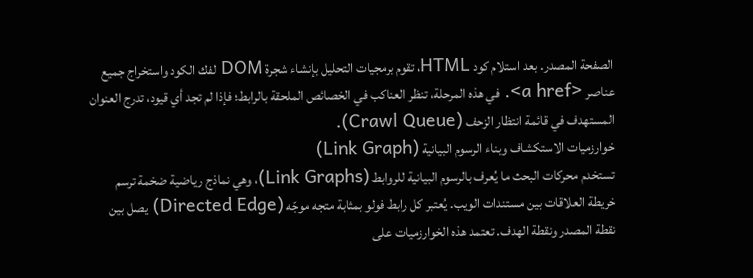الصفحة المصدر. بعد استلام كود HTML، تقوم برمجيات التحليل بإنشاء شجرة DOM لفك الكود واستخراج جميع عناصر <a href>. في هذه المرحلة، تنظر العناكب في الخصائص الملحقة بالرابط؛ فإذا لم تجد أي قيود، تدرج العنوان المستهدف في قائمة انتظار الزحف (Crawl Queue).
خوارزميات الاستكشاف وبناء الرسوم البيانية (Link Graph)
تستخدم محركات البحث ما يُعرف بالرسوم البيانية للروابط (Link Graphs)، وهي نماذج رياضية ضخمة ترسم خريطة العلاقات بين مستندات الويب. يُعتبر كل رابط فولو بمثابة متجه موجّه (Directed Edge) يصل بين نقطة المصدر ونقطة الهدف. تعتمد هذه الخوارزميات على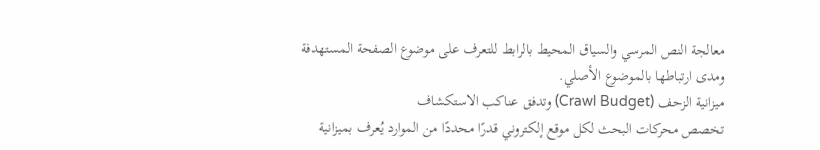معالجة النص المرسي والسياق المحيط بالرابط للتعرف على موضوع الصفحة المستهدفة ومدى ارتباطها بالموضوع الأصلي.
ميزانية الزحف (Crawl Budget) وتدفق عناكب الاستكشاف
تخصص محركات البحث لكل موقع إلكتروني قدرًا محددًا من الموارد يُعرف بميزانية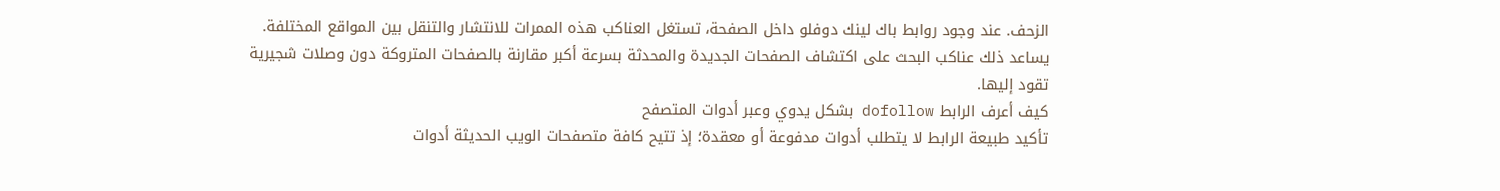الزحف. عند وجود روابط باك لينك دوفلو داخل الصفحة، تستغل العناكب هذه الممرات للانتشار والتنقل بين المواقع المختلفة. يساعد ذلك عناكب البحث على اكتشاف الصفحات الجديدة والمحدثة بسرعة أكبر مقارنة بالصفحات المتروكة دون وصلات شجيرية تقود إليها.
كيف أعرف الرابط dofollow بشكل يدوي وعبر أدوات المتصفح
تأكيد طبيعة الرابط لا يتطلب أدوات مدفوعة أو معقدة؛ إذ تتيح كافة متصفحات الويب الحديثة أدوات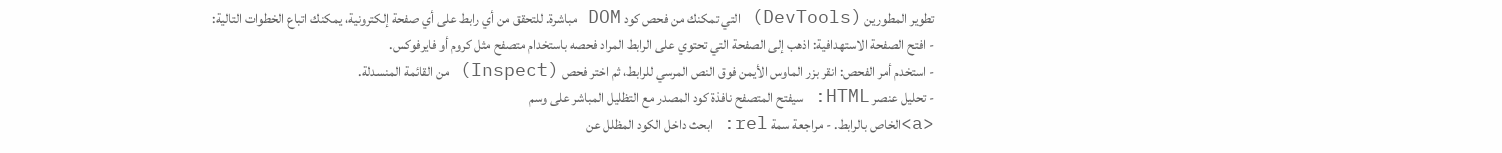تطوير المطورين (DevTools) التي تمكنك من فحص كود DOM مباشرة. للتحقق من أي رابط على أي صفحة إلكترونية، يمكنك اتباع الخطوات التالية:
- افتح الصفحة الاستهدافية: اذهب إلى الصفحة التي تحتوي على الرابط المراد فحصه باستخدام متصفح مثل كروم أو فايرفوكس.
- استخدم أمر الفحص: انقر بزر الماوس الأيمن فوق النص المرسي للرابط، ثم اختر فحص (Inspect) من القائمة المنسدلة.
- تحليل عنصر HTML: سيفتح المتصفح نافذة كود المصدر مع التظليل المباشر على وسم
<a>الخاص بالرابط. - مراجعة سمة rel: ابحث داخل الكود المظلل عن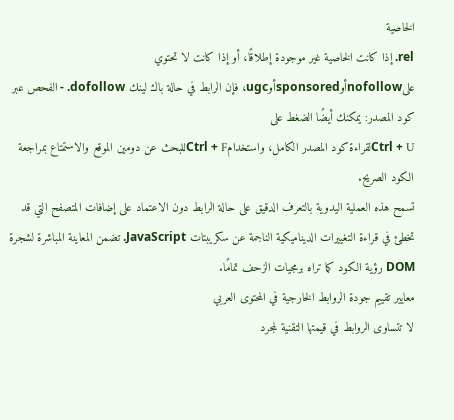الخاصية
rel. إذا كانت الخاصية غير موجودة إطلاقًا، أو إذا كانت لا تحتوي علىnofollowأوsponsoredأوugc، فإن الرابط في حالة باك لينك dofollow. - الفحص عبر كود المصدر: يمكنك أيضًا الضغط على
Ctrl + Uلقراءة كود المصدر الكامل، واستخدامCtrl + Fللبحث عن دومين الموقع والاستمتاع بمراجعة الكود الصريح.
تسمح هذه العملية اليدوية بالتعرف الدقيق على حالة الرابط دون الاعتماد على إضافات المتصفح التي قد تخطئ في قراءة التغييرات الديناميكية الناجمة عن سكريبتات JavaScript. تضمن المعاينة المباشرة لشجرة DOM رؤية الكود كما تراه برمجيات الزحف تمامًا.
معايير تقييم جودة الروابط الخارجية في المحتوى العربي
لا تتساوى الروابط في قيمتها التقنية لمجرد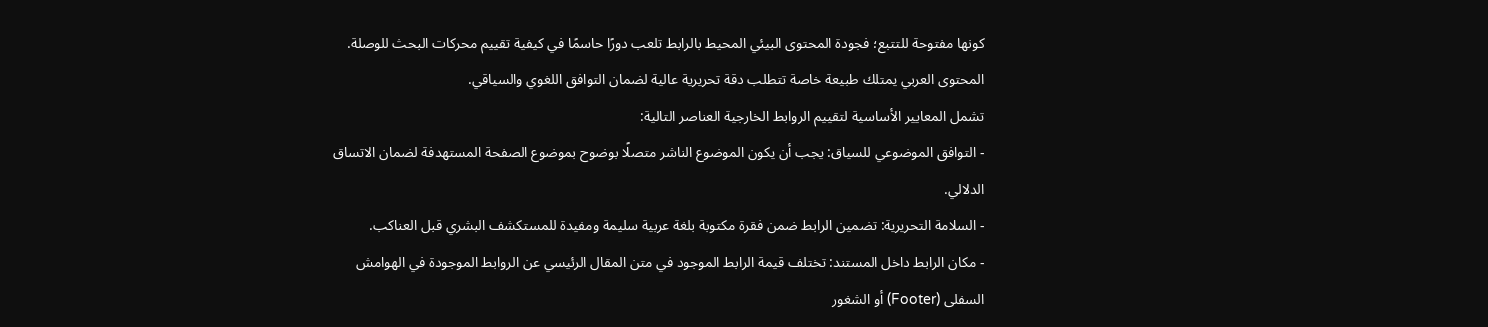كونها مفتوحة للتتبع؛ فجودة المحتوى البيئي المحيط بالرابط تلعب دورًا حاسمًا في كيفية تقييم محركات البحث للوصلة. المحتوى العربي يمتلك طبيعة خاصة تتطلب دقة تحريرية عالية لضمان التوافق اللغوي والسياقي.
تشمل المعايير الأساسية لتقييم الروابط الخارجية العناصر التالية:
- التوافق الموضوعي للسياق: يجب أن يكون الموضوع الناشر متصلًا بوضوح بموضوع الصفحة المستهدفة لضمان الاتساق الدلالي.
- السلامة التحريرية: تضمين الرابط ضمن فقرة مكتوبة بلغة عربية سليمة ومفيدة للمستكشف البشري قبل العناكب.
- مكان الرابط داخل المستند: تختلف قيمة الرابط الموجود في متن المقال الرئيسي عن الروابط الموجودة في الهوامش السفلى (Footer) أو الشغور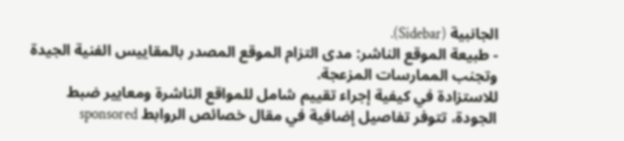الجانبية (Sidebar).
- طبيعة الموقع الناشر: مدى التزام الموقع المصدر بالمقاييس الفنية الجيدة وتجنب الممارسات المزعجة.
للاستزادة في كيفية إجراء تقييم شامل للمواقع الناشرة ومعايير ضبط الجودة، تتوفر تفاصيل إضافية في مقال خصائص الروابط sponsored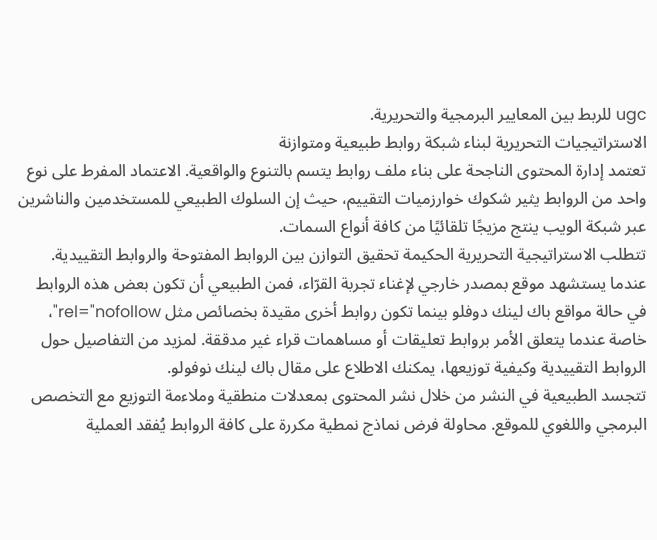ugc للربط بين المعايير البرمجية والتحريرية.
الاستراتيجيات التحريرية لبناء شبكة روابط طبيعية ومتوازنة
تعتمد إدارة المحتوى الناجحة على بناء ملف روابط يتسم بالتنوع والواقعية. الاعتماد المفرط على نوع واحد من الروابط يثير شكوك خوارزميات التقييم، حيث إن السلوك الطبيعي للمستخدمين والناشرين عبر شبكة الويب ينتج مزيجًا تلقائيًا من كافة أنواع السمات.
تتطلب الاستراتيجية التحريرية الحكيمة تحقيق التوازن بين الروابط المفتوحة والروابط التقييدية. عندما يستشهد موقع بمصدر خارجي لإغناء تجربة القرّاء، فمن الطبيعي أن تكون بعض هذه الروابط في حالة مواقع باك لينك دوفلو بينما تكون روابط أخرى مقيدة بخصائص مثل rel="nofollow"، خاصة عندما يتعلق الأمر بروابط تعليقات أو مساهمات قراء غير مدققة. لمزيد من التفاصيل حول الروابط التقييدية وكيفية توزيعها، يمكنك الاطلاع على مقال باك لينك نوفولو.
تتجسد الطبيعية في النشر من خلال نشر المحتوى بمعدلات منطقية وملاءمة التوزيع مع التخصص البرمجي واللغوي للموقع. محاولة فرض نماذج نمطية مكررة على كافة الروابط يُفقد العملية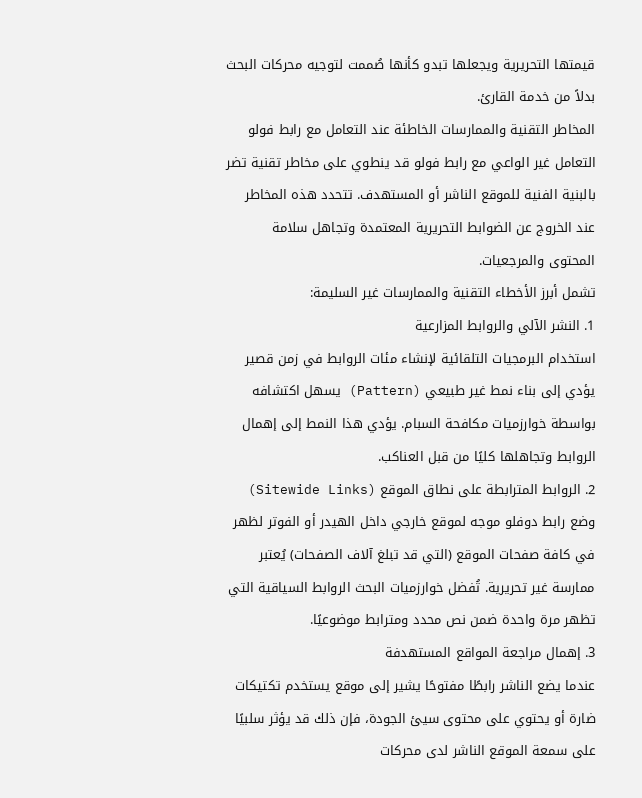قيمتها التحريرية ويجعلها تبدو كأنها صُممت لتوجيه محركات البحث بدلاً من خدمة القارئ.
المخاطر التقنية والممارسات الخاطئة عند التعامل مع رابط فولو
التعامل غير الواعي مع رابط فولو قد ينطوي على مخاطر تقنية تضر بالبنية الفنية للموقع الناشر أو المستهدف. تتحدد هذه المخاطر عند الخروج عن الضوابط التحريرية المعتمدة وتجاهل سلامة المحتوى والمرجعيات.
تشمل أبرز الأخطاء التقنية والممارسات غير السليمة:
1. النشر الآلي والروابط المزارعية
استخدام البرمجيات التلقائية لإنشاء مئات الروابط في زمن قصير يؤدي إلى بناء نمط غير طبيعي (Pattern) يسهل اكتشافه بواسطة خوارزميات مكافحة السبام. يؤدي هذا النمط إلى إهمال الروابط وتجاهلها كليًا من قبل العناكب.
2. الروابط المترابطة على نطاق الموقع (Sitewide Links)
وضع رابط دوفلو موجه لموقع خارجي داخل الهيدر أو الفوتر لظهر في كافة صفحات الموقع (التي قد تبلغ آلاف الصفحات) يُعتبر ممارسة غير تحريرية. تُفضل خوارزميات البحث الروابط السياقية التي تظهر مرة واحدة ضمن نص محدد ومترابط موضوعيًا.
3. إهمال مراجعة المواقع المستهدفة
عندما يضع الناشر رابطًا مفتوحًا يشير إلى موقع يستخدم تكتيكات ضارة أو يحتوي على محتوى سيئ الجودة، فإن ذلك قد يؤثر سلبيًا على سمعة الموقع الناشر لدى محركات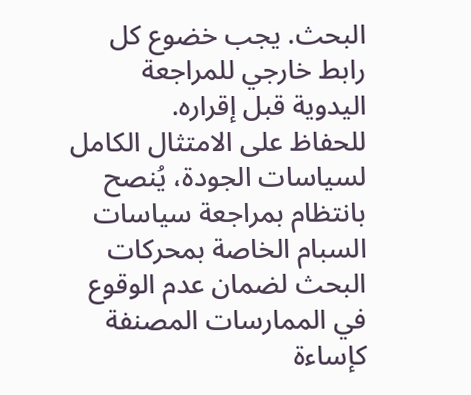البحث. يجب خضوع كل رابط خارجي للمراجعة اليدوية قبل إقراره.
للحفاظ على الامتثال الكامل لسياسات الجودة، يُنصح بانتظام بمراجعة سياسات السبام الخاصة بمحركات البحث لضمان عدم الوقوع في الممارسات المصنفة كإساءة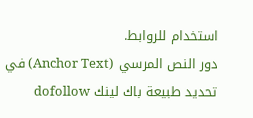استخدام للروابط.
دور النص المرسي (Anchor Text) في تحديد طبيعة باك لينك dofollow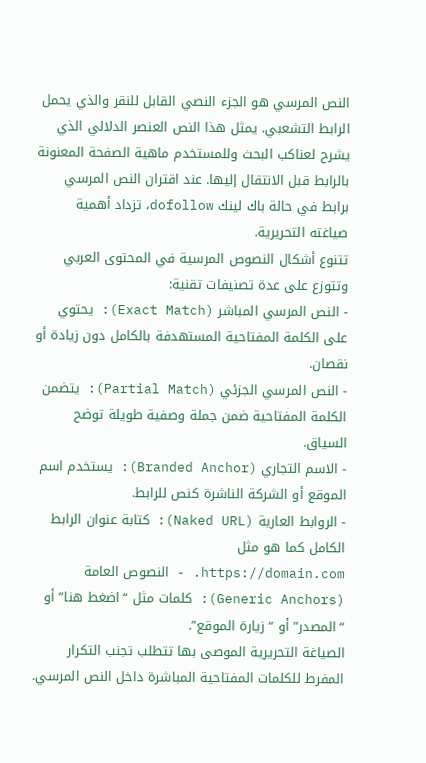النص المرسي هو الجزء النصي القابل للنقر والذي يحمل الرابط التشعبي. يمثل هذا النص العنصر الدلالي الذي يشرح لعناكب البحث وللمستخدم ماهية الصفحة المعنونة بالرابط قبل الانتقال إليها. عند اقتران النص المرسي برابط في حالة باك لينك dofollow، تزداد أهمية صياغته التحريرية.
تتنوع أشكال النصوص المرسية في المحتوى العربي وتتوزع على عدة تصنيفات تقنية:
- النص المرسي المباشر (Exact Match): يحتوي على الكلمة المفتاحية المستهدفة بالكامل دون زيادة أو نقصان.
- النص المرسي الجزئي (Partial Match): يتضمن الكلمة المفتاحية ضمن جملة وصفية طويلة توضح السياق.
- الاسم التجاري (Branded Anchor): يستخدم اسم الموقع أو الشركة الناشرة كنص للرابط.
- الروابط العارية (Naked URL): كتابة عنوان الرابط الكامل كما هو مثل
https://domain.com. - النصوص العامة (Generic Anchors): كلمات مثل “اضغط هنا” أو “المصدر” أو “زيارة الموقع”.
الصياغة التحريرية الموصى بها تتطلب تجنب التكرار المفرط للكلمات المفتاحية المباشرة داخل النص المرسي.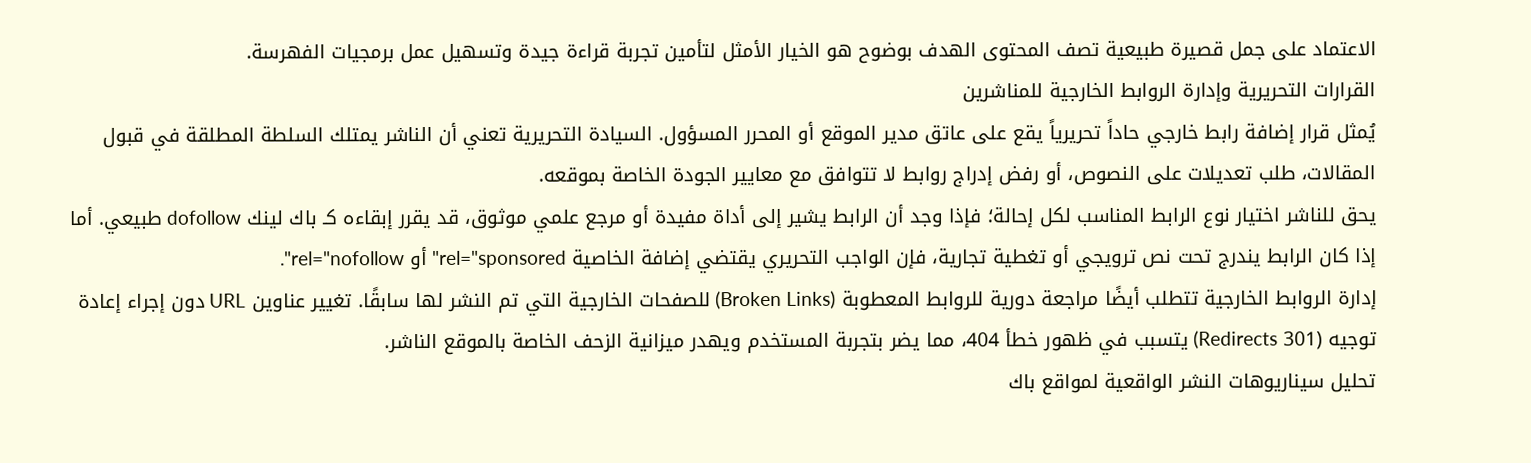الاعتماد على جمل قصيرة طبيعية تصف المحتوى الهدف بوضوح هو الخيار الأمثل لتأمين تجربة قراءة جيدة وتسهيل عمل برمجيات الفهرسة.
القرارات التحريرية وإدارة الروابط الخارجية للمناشرين
يُمثل قرار إضافة رابط خارجي حاداً تحريرياً يقع على عاتق مدير الموقع أو المحرر المسؤول. السيادة التحريرية تعني أن الناشر يمتلك السلطة المطلقة في قبول المقالات، طلب تعديلات على النصوص، أو رفض إدراج روابط لا تتوافق مع معايير الجودة الخاصة بموقعه.
يحق للناشر اختيار نوع الرابط المناسب لكل إحالة؛ فإذا وجد أن الرابط يشير إلى أداة مفيدة أو مرجع علمي موثوق، قد يقرر إبقاءه كـ باك لينك dofollow طبيعي. أما إذا كان الرابط يندرج تحت نص ترويجي أو تغطية تجارية، فإن الواجب التحريري يقتضي إضافة الخاصية rel="sponsored" أو rel="nofollow".
إدارة الروابط الخارجية تتطلب أيضًا مراجعة دورية للروابط المعطوبة (Broken Links) للصفحات الخارجية التي تم النشر لها سابقًا. تغيير عناوين URL دون إجراء إعادة توجيه (301 Redirects) يتسبب في ظهور خطأ 404، مما يضر بتجربة المستخدم ويهدر ميزانية الزحف الخاصة بالموقع الناشر.
تحليل سيناريوهات النشر الواقعية لمواقع باك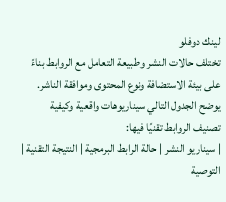لينك دوفلو
تختلف حالات النشر وطبيعة التعامل مع الروابط بناءً على بيئة الاستضافة ونوع المحتوى وموافقة الناشر. يوضح الجدول التالي سيناريوهات واقعية وكيفية تصنيف الروابط تقنيًا فيها:
| سيناريو النشر | حالة الرابط البرمجية | النتيجة التقنية | التوصية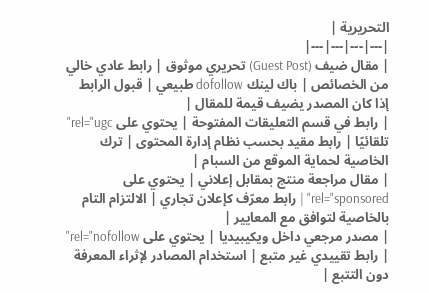التحريرية |
|---|---|---|---|
| مقال ضيف (Guest Post) تحريري موثوق | رابط عادي خالي من الخصائص | باك لينك dofollow طبيعي | قبول الرابط إذا كان المصدر يضيف قيمة للمقال |
| رابط في قسم التعليقات المفتوحة | يحتوي على rel="ugc" تلقائيًا | رابط مقيد بحسب نظام إدارة المحتوى | ترك الخاصية لحماية الموقع من السبام |
| مقال مراجعة منتج بمقابل إعلاني | يحتوي على rel="sponsored" | رابط معرّف كإعلان تجاري | الالتزام التام بالخاصية لتوافق مع المعايير |
| مصدر مرجعي داخل ويكيبيديا | يحتوي على rel="nofollow" | رابط تقييدي غير متبع | استخدام المصادر لإثراء المعرفة دون التتبع |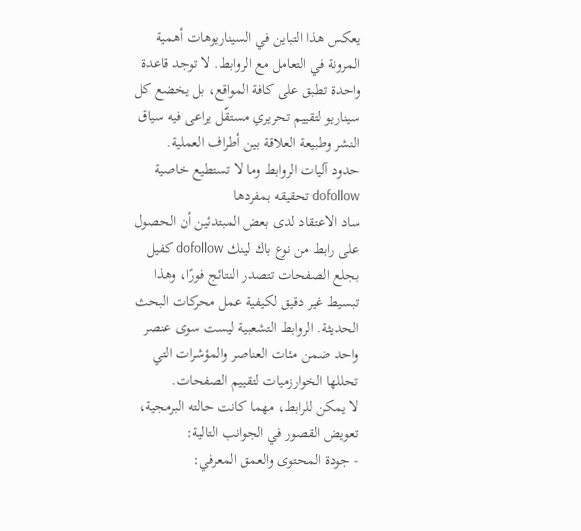يعكس هذا التباين في السيناريوهات أهمية المرونة في التعامل مع الروابط. لا توجد قاعدة واحدة تطبق على كافة المواقع، بل يخضع كل سيناريو لتقييم تحريري مستقّل يراعى فيه سياق النشر وطبيعة العلاقة بين أطراف العملية.
حدود آليات الروابط وما لا تستطيع خاصية dofollow تحقيقه بمفردها
ساد الاعتقاد لدى بعض المبتدئين أن الحصول على رابط من نوع باك لينك dofollow كفيل بجلع الصفحات تتصدر النتائج فورًا، وهذا تبسيط غير دقيق لكيفية عمل محركات البحث الحديثة. الروابط التشعبية ليست سوى عنصر واحد ضمن مئات العناصر والمؤشرات التي تحللها الخوارزميات لتقييم الصفحات.
لا يمكن للرابط، مهما كانت حالته البرمجية، تعويض القصور في الجوانب التالية:
- جودة المحتوى والعمق المعرفي: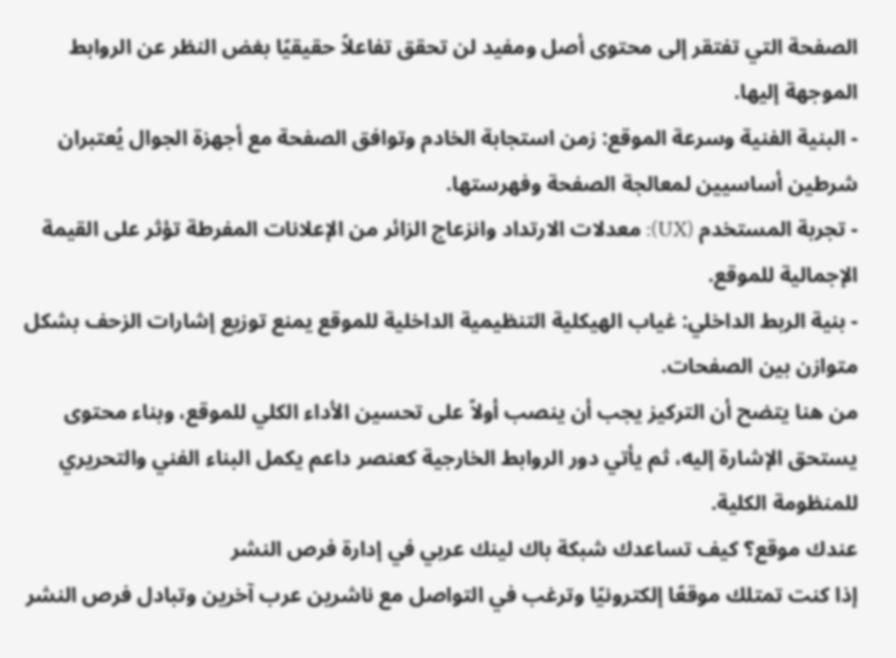الصفحة التي تفتقر إلى محتوى أصل ومفيد لن تحقق تفاعلاً حقيقيًا بغض النظر عن الروابط الموجهة إليها.
- البنية الفنية وسرعة الموقع: زمن استجابة الخادم وتوافق الصفحة مع أجهزة الجوال يُعتبران شرطين أساسيين لمعالجة الصفحة وفهرستها.
- تجربة المستخدم (UX): معدلات الارتداد وانزعاج الزائر من الإعلانات المفرطة تؤثر على القيمة الإجمالية للموقع.
- بنية الربط الداخلي: غياب الهيكلية التنظيمية الداخلية للموقع يمنع توزيع إشارات الزحف بشكل متوازن بين الصفحات.
من هنا يتضح أن التركيز يجب أن ينصب أولاً على تحسين الأداء الكلي للموقع، وبناء محتوى يستحق الإشارة إليه، ثم يأتي دور الروابط الخارجية كعنصر داعم يكمل البناء الفني والتحريري للمنظومة الكلية.
عندك موقع؟ كيف تساعدك شبكة باك لينك عربي في إدارة فرص النشر
إذا كنت تمتلك موقعًا إلكترونيًا وترغب في التواصل مع ناشرين عرب آخرين وتبادل فرص النشر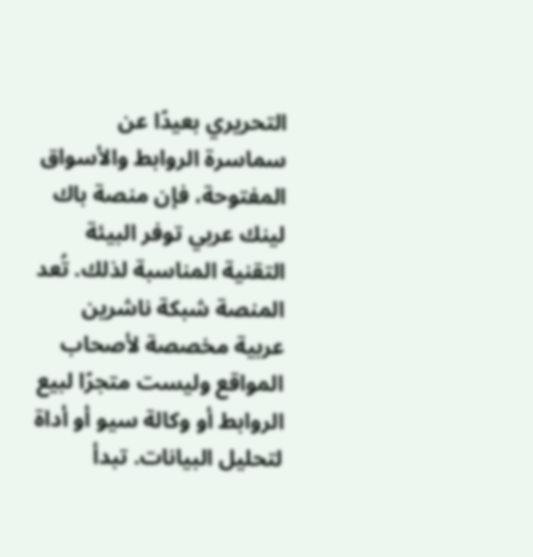التحريري بعيدًا عن سماسرة الروابط والأسواق المفتوحة، فإن منصة باك لينك عربي توفر البيئة التقنية المناسبة لذلك. تُعد المنصة شبكة ناشرين عربية مخصصة لأصحاب المواقع وليست متجرًا لبيع الروابط أو وكالة سيو أو أداة لتحليل البيانات. تبدأ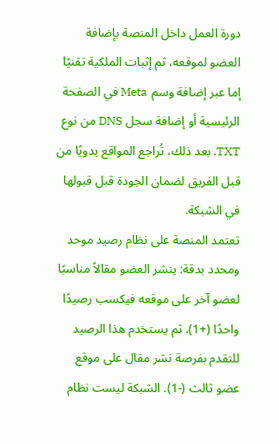دورة العمل داخل المنصة بإضافة العضو لموقعه، ثم إثبات الملكية تقنيًا إما عبر إضافة وسم Meta في الصفحة الرئيسية أو إضافة سجل DNS من نوع TXT. بعد ذلك، تُراجع المواقع يدويًا من قبل الفريق لضمان الجودة قبل قبولها في الشبكة.
تعتمد المنصة على نظام رصيد موحد ومحدد بدقة: ينشر العضو مقالاً مناسبًا لعضو آخر على موقعه فيكسب رصيدًا واحدًا (+1)، ثم يستخدم هذا الرصيد للتقدم بفرصة نشر مقال على موقع عضو ثالث (-1). الشبكة ليست نظام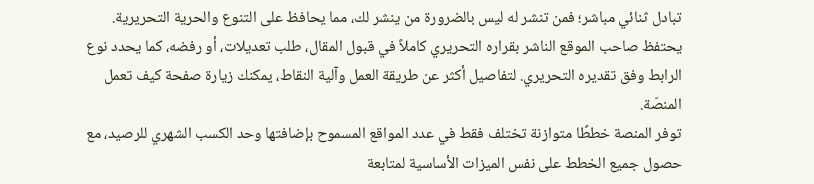تبادل ثنائي مباشر؛ فمن تنشر له ليس بالضرورة من ينشر لك، مما يحافظ على التنوع والحرية التحريرية. يحتفظ صاحب الموقع الناشر بقراره التحريري كاملاً في قبول المقال، طلب تعديلات، أو رفضه، كما يحدد نوع الرابط وفق تقديره التحريري. لتفاصيل أكثر عن طريقة العمل وآلية النقاط، يمكنك زيارة صفحة كيف تعمل المنصّة.
توفر المنصة خططًا متوازنة تختلف فقط في عدد المواقع المسموح بإضافتها وحد الكسب الشهري للرصيد، مع حصول جميع الخطط على نفس الميزات الأساسية لمتابعة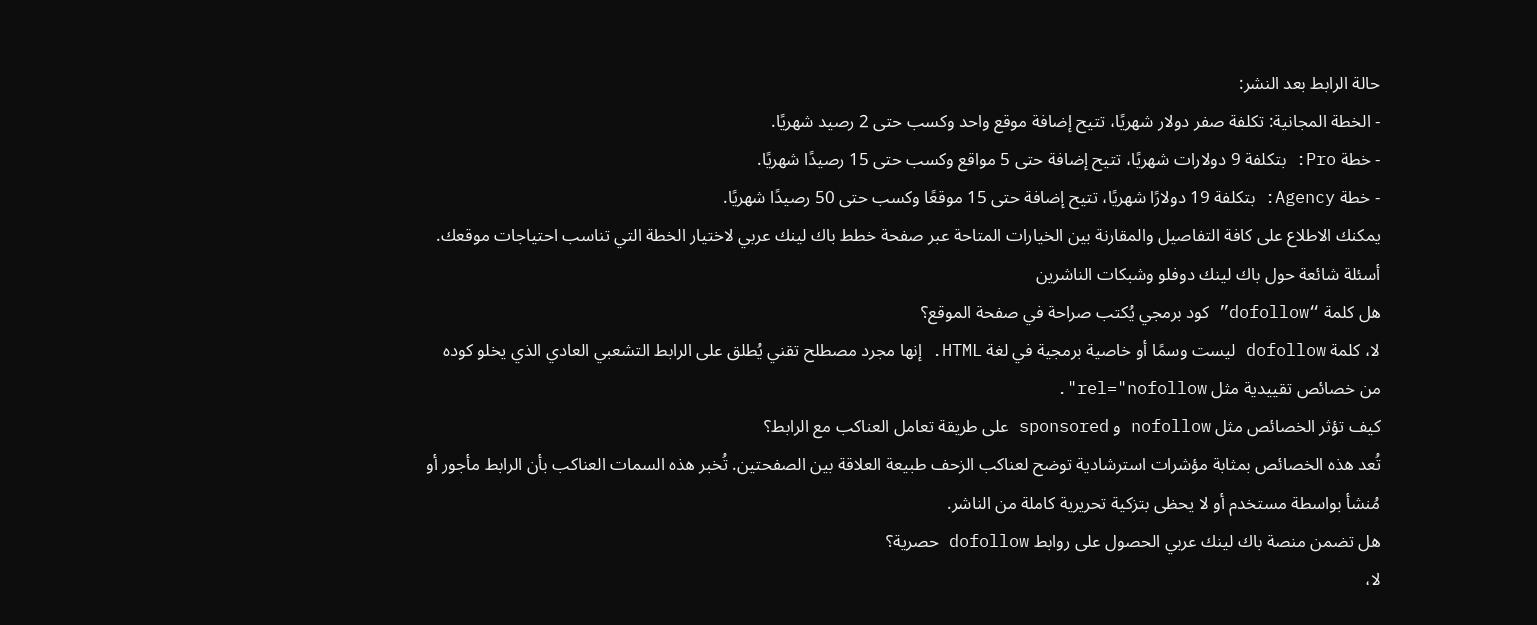حالة الرابط بعد النشر:
- الخطة المجانية: تكلفة صفر دولار شهريًا، تتيح إضافة موقع واحد وكسب حتى 2 رصيد شهريًا.
- خطة Pro: بتكلفة 9 دولارات شهريًا، تتيح إضافة حتى 5 مواقع وكسب حتى 15 رصيدًا شهريًا.
- خطة Agency: بتكلفة 19 دولارًا شهريًا، تتيح إضافة حتى 15 موقعًا وكسب حتى 50 رصيدًا شهريًا.
يمكنك الاطلاع على كافة التفاصيل والمقارنة بين الخيارات المتاحة عبر صفحة خطط باك لينك عربي لاختيار الخطة التي تناسب احتياجات موقعك.
أسئلة شائعة حول باك لينك دوفلو وشبكات الناشرين
هل كلمة “dofollow” كود برمجي يُكتب صراحة في صفحة الموقع؟
لا، كلمة dofollow ليست وسمًا أو خاصية برمجية في لغة HTML. إنها مجرد مصطلح تقني يُطلق على الرابط التشعبي العادي الذي يخلو كوده من خصائص تقييدية مثل rel="nofollow".
كيف تؤثر الخصائص مثل nofollow و sponsored على طريقة تعامل العناكب مع الرابط؟
تُعد هذه الخصائص بمثابة مؤشرات استرشادية توضح لعناكب الزحف طبيعة العلاقة بين الصفحتين. تُخبر هذه السمات العناكب بأن الرابط مأجور أو مُنشأ بواسطة مستخدم أو لا يحظى بتزكية تحريرية كاملة من الناشر.
هل تضمن منصة باك لينك عربي الحصول على روابط dofollow حصرية؟
لا،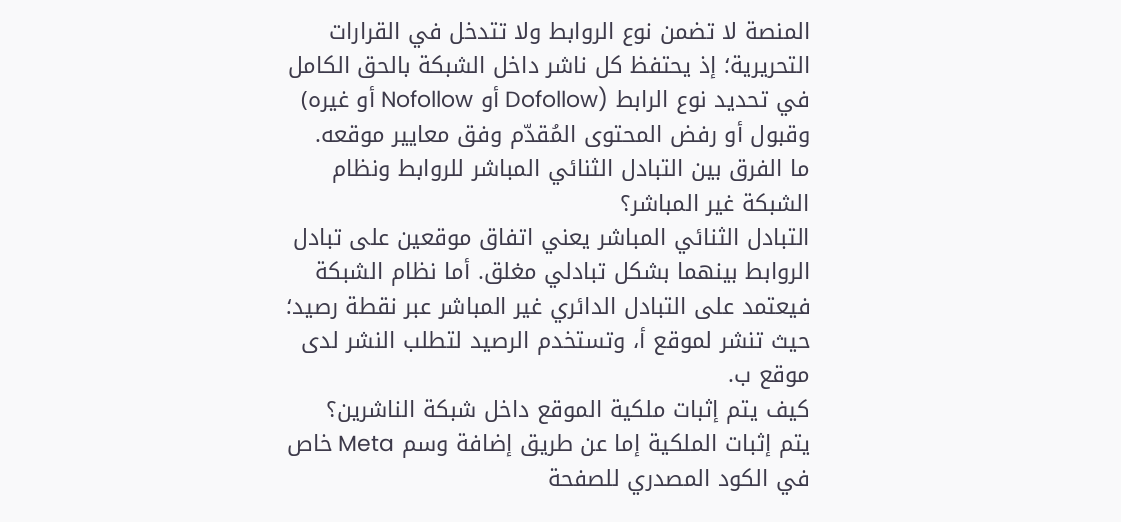المنصة لا تضمن نوع الروابط ولا تتدخل في القرارات التحريرية؛ إذ يحتفظ كل ناشر داخل الشبكة بالحق الكامل في تحديد نوع الرابط (Dofollow أو Nofollow أو غيره) وقبول أو رفض المحتوى المُقدّم وفق معايير موقعه.
ما الفرق بين التبادل الثنائي المباشر للروابط ونظام الشبكة غير المباشر؟
التبادل الثنائي المباشر يعني اتفاق موقعين على تبادل الروابط بينهما بشكل تبادلي مغلق. أما نظام الشبكة فيعتمد على التبادل الدائري غير المباشر عبر نقطة رصيد؛ حيث تنشر لموقع أ، وتستخدم الرصيد لتطلب النشر لدى موقع ب.
كيف يتم إثبات ملكية الموقع داخل شبكة الناشرين؟
يتم إثبات الملكية إما عن طريق إضافة وسم Meta خاص في الكود المصدري للصفحة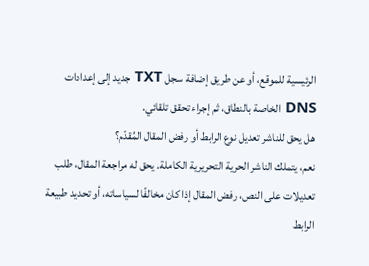الرئيسية للموقع، أو عن طريق إضافة سجل TXT جديد إلى إعدادات DNS الخاصة بالنطاق، ثم إجراء تحقق تلقائي.
هل يحق للناشر تعديل نوع الرابط أو رفض المقال المُقدّم؟
نعم، يتملك الناشر الحرية التحريرية الكاملة. يحق له مراجعة المقال، طلب تعديلات على النص، رفض المقال إذا كان مخالفًا لسياساته، أو تحديد طبيعة الرابط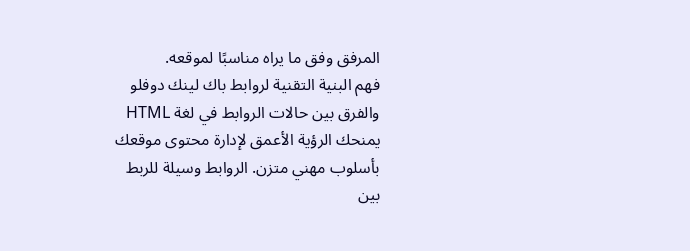المرفق وفق ما يراه مناسبًا لموقعه.
فهم البنية التقنية لروابط باك لينك دوفلو والفرق بين حالات الروابط في لغة HTML يمنحك الرؤية الأعمق لإدارة محتوى موقعك بأسلوب مهني متزن. الروابط وسيلة للربط بين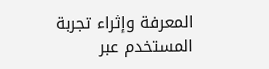المعرفة وإثراء تجربة المستخدم عبر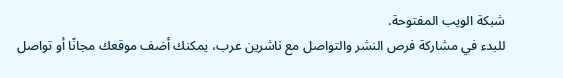شبكة الويب المفتوحة.
للبدء في مشاركة فرص النشر والتواصل مع ناشرين عرب، يمكنك أضف موقعك مجانًا أو تواصل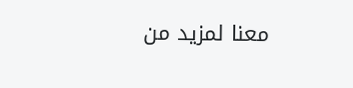معنا لمزيد من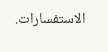الاستفسارات.